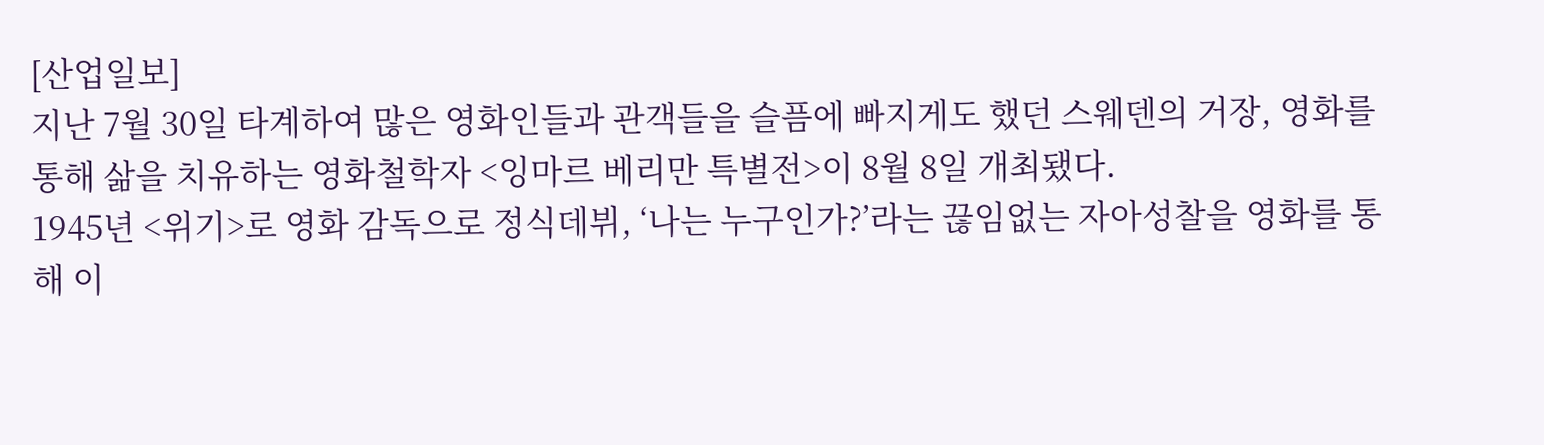[산업일보]
지난 7월 30일 타계하여 많은 영화인들과 관객들을 슬픔에 빠지게도 했던 스웨덴의 거장, 영화를 통해 삶을 치유하는 영화철학자 <잉마르 베리만 특별전>이 8월 8일 개최됐다.
1945년 <위기>로 영화 감독으로 정식데뷔, ‘나는 누구인가?’라는 끊임없는 자아성찰을 영화를 통해 이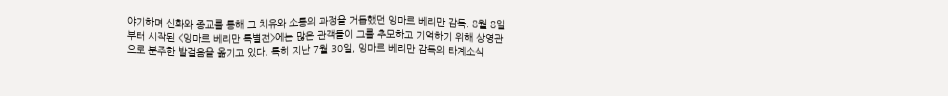야기하며 신화와 종교를 통해 그 치유와 소통의 과정을 거듭했던 잉마르 베리만 감독. 8월 8일부터 시작된 <잉마르 베리만 특별전>에는 많은 관객들이 그를 추모하고 기억하기 위해 상영관으로 분주한 발걸음을 옮기고 있다. 특히 지난 7월 30일, 잉마르 베리만 감독의 타계소식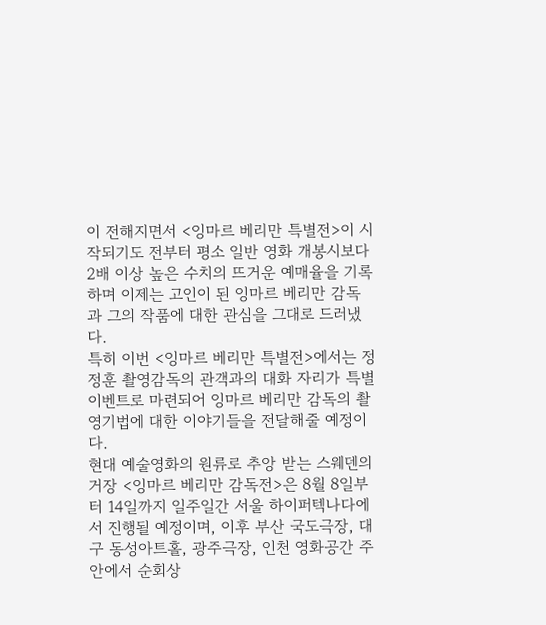이 전해지면서 <잉마르 베리만 특별전>이 시작되기도 전부터 평소 일반 영화 개봉시보다 2배 이상 높은 수치의 뜨거운 예매율을 기록하며 이제는 고인이 된 잉마르 베리만 감독과 그의 작품에 대한 관심을 그대로 드러냈다.
특히 이번 <잉마르 베리만 특별전>에서는 정정훈 촬영감독의 관객과의 대화 자리가 특별 이벤트로 마련되어 잉마르 베리만 감독의 촬영기법에 대한 이야기들을 전달해줄 예정이다.
현대 예술영화의 원류로 추앙 받는 스웨덴의 거장 <잉마르 베리만 감독전>은 8월 8일부터 14일까지 일주일간 서울 하이퍼텍나다에서 진행될 예정이며, 이후 부산 국도극장, 대구 동성아트홀, 광주극장, 인천 영화공간 주안에서 순회상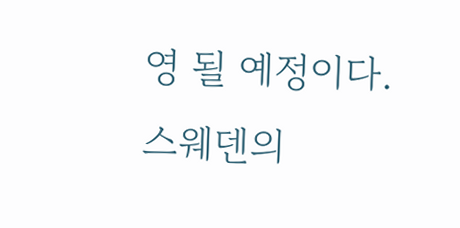영 될 예정이다.
스웨덴의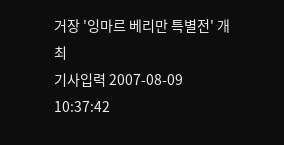거장 '잉마르 베리만 특별전' 개최
기사입력 2007-08-09 10:37:42